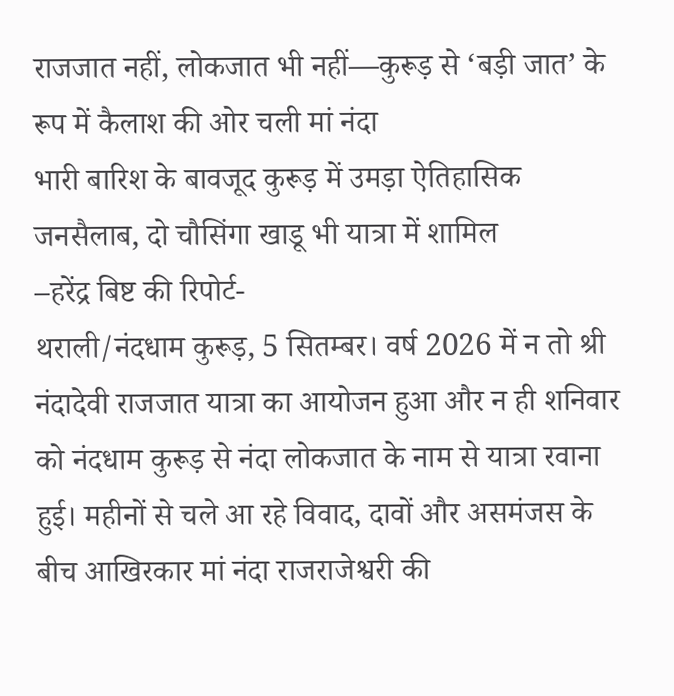राजजात नहीं, लोकजात भी नहीं—कुरूड़ से ‘बड़ी जात’ के रूप में कैलाश की ओर चली मां नंदा
भारी बारिश के बावजूद कुरूड़ में उमड़ा ऐतिहासिक जनसैलाब, दो चौसिंगा खाडू भी यात्रा में शामिल
–हरेंद्र बिष्ट की रिपोर्ट-
थराली/नंदधाम कुरूड़, 5 सितम्बर। वर्ष 2026 में न तो श्री नंदादेवी राजजात यात्रा का आयोजन हुआ और न ही शनिवार को नंदधाम कुरूड़ से नंदा लोकजात के नाम से यात्रा रवाना हुई। महीनों से चले आ रहे विवाद, दावों और असमंजस के बीच आखिरकार मां नंदा राजराजेश्वरी की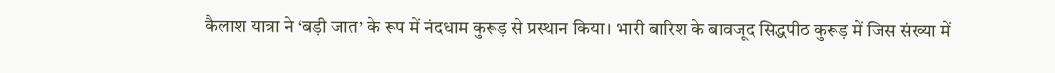कैलाश यात्रा ने ‘बड़ी जात’ के रूप में नंदधाम कुरूड़ से प्रस्थान किया। भारी बारिश के बावजूद सिद्धपीठ कुरूड़ में जिस संख्या में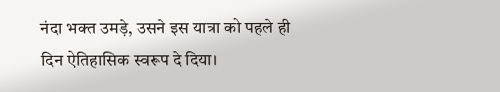नंदा भक्त उमड़े, उसने इस यात्रा को पहले ही दिन ऐतिहासिक स्वरूप दे दिया।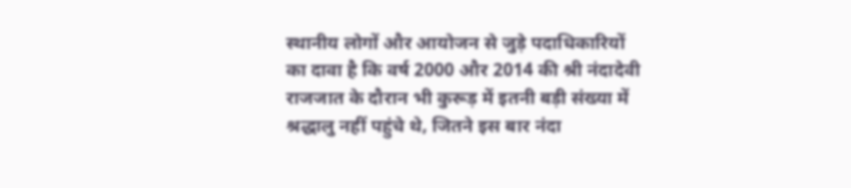स्थानीय लोगों और आयोजन से जुड़े पदाधिकारियों का दावा है कि वर्ष 2000 और 2014 की श्री नंदादेवी राजजात के दौरान भी कुरूड़ में इतनी बड़ी संख्या में श्रद्धालु नहीं पहुंचे थे, जितने इस बार नंदा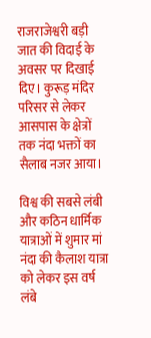राजराजेश्वरी बड़ी जात की विदाई के अवसर पर दिखाई दिए। कुरूड़ मंदिर परिसर से लेकर आसपास के क्षेत्रों तक नंदा भक्तों का सैलाब नजर आया।

विश्व की सबसे लंबी और कठिन धार्मिक यात्राओं में शुमार मां नंदा की कैलाश यात्रा को लेकर इस वर्ष लंबे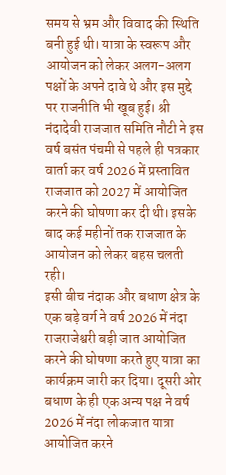समय से भ्रम और विवाद की स्थिति बनी हुई थी। यात्रा के स्वरूप और आयोजन को लेकर अलग-अलग पक्षों के अपने दावे थे और इस मुद्दे पर राजनीति भी खूब हुई। श्री नंदादेवी राजजात समिति नौटी ने इस वर्ष बसंत पंचमी से पहले ही पत्रकार वार्ता कर वर्ष 2026 में प्रस्तावित राजजात को 2027 में आयोजित करने की घोषणा कर दी थी। इसके बाद कई महीनों तक राजजात के आयोजन को लेकर बहस चलती रही।
इसी बीच नंदाक और बधाण क्षेत्र के एक बड़े वर्ग ने वर्ष 2026 में नंदा राजराजेश्वरी बड़ी जात आयोजित करने की घोषणा करते हुए यात्रा का कार्यक्रम जारी कर दिया। दूसरी ओर बधाण के ही एक अन्य पक्ष ने वर्ष 2026 में नंदा लोकजात यात्रा आयोजित करने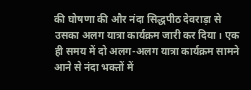की घोषणा की और नंदा सिद्धपीठ देवराड़ा से उसका अलग यात्रा कार्यक्रम जारी कर दिया। एक ही समय में दो अलग-अलग यात्रा कार्यक्रम सामने आने से नंदा भक्तों में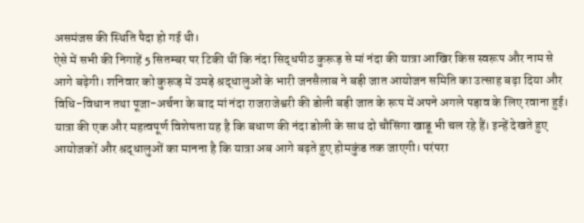असमंजस की स्थिति पैदा हो गई थी।
ऐसे में सभी की निगाहें 5 सितम्बर पर टिकी थीं कि नंदा सिद्धपीठ कुरूड़ से मां नंदा की यात्रा आखिर किस स्वरूप और नाम से आगे बढ़ेगी। शनिवार को कुरूड़ में उमड़े श्रद्धालुओं के भारी जनसैलाब ने बड़ी जात आयोजन समिति का उत्साह बढ़ा दिया और विधि-विधान तथा पूजा-अर्चना के बाद मां नंदा राजराजेश्वरी की डोली बड़ी जात के रूप में अपने अगले पड़ाव के लिए रवाना हुई।
यात्रा की एक और महत्वपूर्ण विशेषता यह है कि बधाण की नंदा डोली के साथ दो चौसिंगा खाडू भी चल रहे हैं। इन्हें देखते हुए आयोजकों और श्रद्धालुओं का मानना है कि यात्रा अब आगे बढ़ते हुए होमकुंड तक जाएगी। परंपरा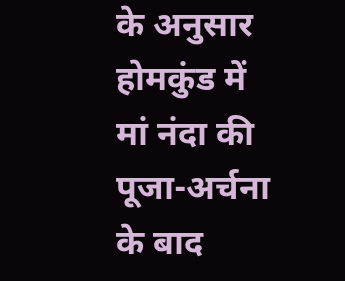के अनुसार होमकुंड में मां नंदा की पूजा-अर्चना के बाद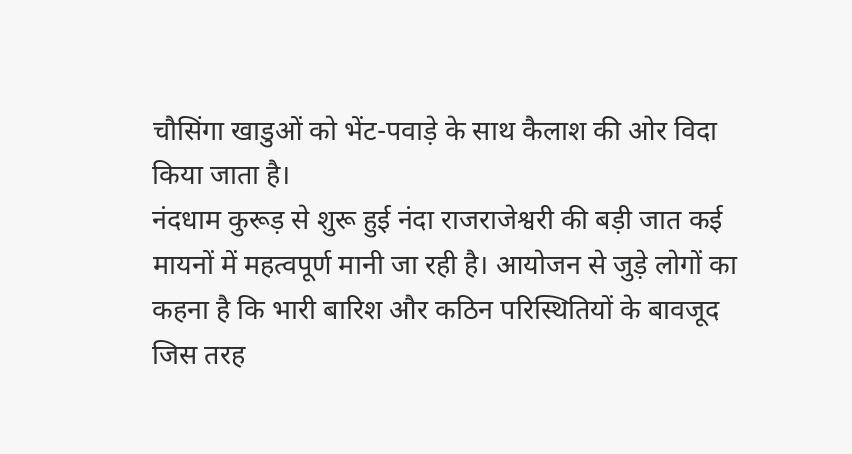चौसिंगा खाडुओं को भेंट-पवाड़े के साथ कैलाश की ओर विदा किया जाता है।
नंदधाम कुरूड़ से शुरू हुई नंदा राजराजेश्वरी की बड़ी जात कई मायनों में महत्वपूर्ण मानी जा रही है। आयोजन से जुड़े लोगों का कहना है कि भारी बारिश और कठिन परिस्थितियों के बावजूद जिस तरह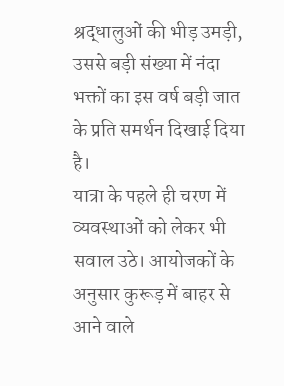श्रद्धालुओं की भीड़ उमड़ी, उससे बड़ी संख्या में नंदा भक्तों का इस वर्ष बड़ी जात के प्रति समर्थन दिखाई दिया है।
यात्रा के पहले ही चरण में व्यवस्थाओं को लेकर भी सवाल उठे। आयोजकों के अनुसार कुरूड़ में बाहर से आने वाले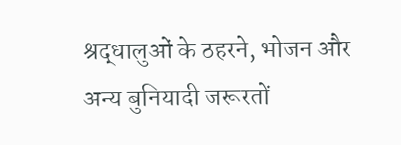श्रद्धालुओं के ठहरने, भोजन और अन्य बुनियादी जरूरतों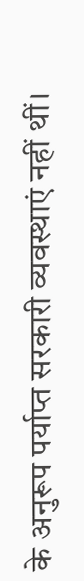के अनुरूप पर्याप्त सरकारी व्यवस्थाएं नहीं थीं।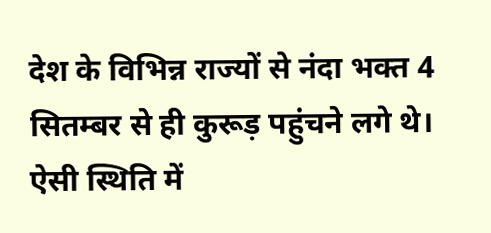देश के विभिन्न राज्यों से नंदा भक्त 4 सितम्बर से ही कुरूड़ पहुंचने लगे थे। ऐसी स्थिति में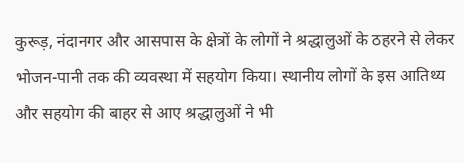कुरूड़, नंदानगर और आसपास के क्षेत्रों के लोगों ने श्रद्धालुओं के ठहरने से लेकर भोजन-पानी तक की व्यवस्था में सहयोग किया। स्थानीय लोगों के इस आतिथ्य और सहयोग की बाहर से आए श्रद्धालुओं ने भी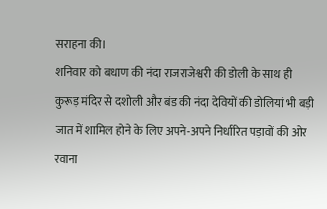सराहना की।
शनिवार को बधाण की नंदा राजराजेश्वरी की डोली के साथ ही कुरूड़ मंदिर से दशोली और बंड की नंदा देवियों की डोलियां भी बड़ी जात में शामिल होने के लिए अपने-अपने निर्धारित पड़ावों की ओर रवाना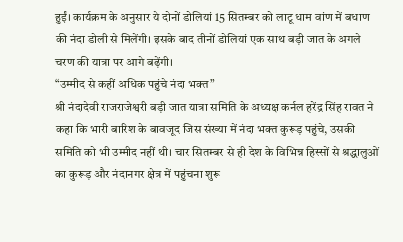हुईं। कार्यक्रम के अनुसार ये दोनों डोलियां 15 सितम्बर को लाटू धाम वांण में बधाण की नंदा डोली से मिलेंगी। इसके बाद तीनों डोलियां एक साथ बड़ी जात के अगले चरण की यात्रा पर आगे बढ़ेंगी।
“उम्मीद से कहीं अधिक पहुंचे नंदा भक्त”
श्री नंदादेवी राजराजेश्वरी बड़ी जात यात्रा समिति के अध्यक्ष कर्नल हरेंद्र सिंह रावत ने कहा कि भारी बारिश के बावजूद जिस संख्या में नंदा भक्त कुरूड़ पहुंचे, उसकी समिति को भी उम्मीद नहीं थी। चार सितम्बर से ही देश के विभिन्न हिस्सों से श्रद्धालुओं का कुरूड़ और नंदानगर क्षेत्र में पहुंचना शुरू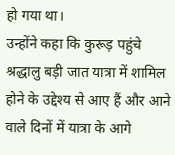हो गया था।
उन्होंने कहा कि कुरूड़ पहुंचे श्रद्धालु बड़ी जात यात्रा में शामिल होने के उद्देश्य से आए हैं और आने वाले दिनों में यात्रा के आगे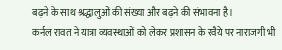बढ़ने के साथ श्रद्धालुओं की संख्या और बढ़ने की संभावना है।
कर्नल रावत ने यात्रा व्यवस्थाओं को लेकर प्रशासन के रवैये पर नाराजगी भी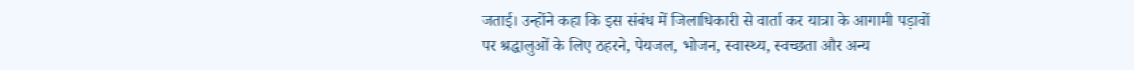जताई। उन्होंने कहा कि इस संबंध में जिलाधिकारी से वार्ता कर यात्रा के आगामी पड़ावों पर श्रद्धालुओं के लिए ठहरने, पेयजल, भोजन, स्वास्थ्य, स्वच्छता और अन्य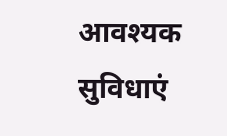आवश्यक सुविधाएं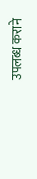उपलब्ध कराने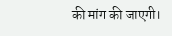की मांग की जाएगी।